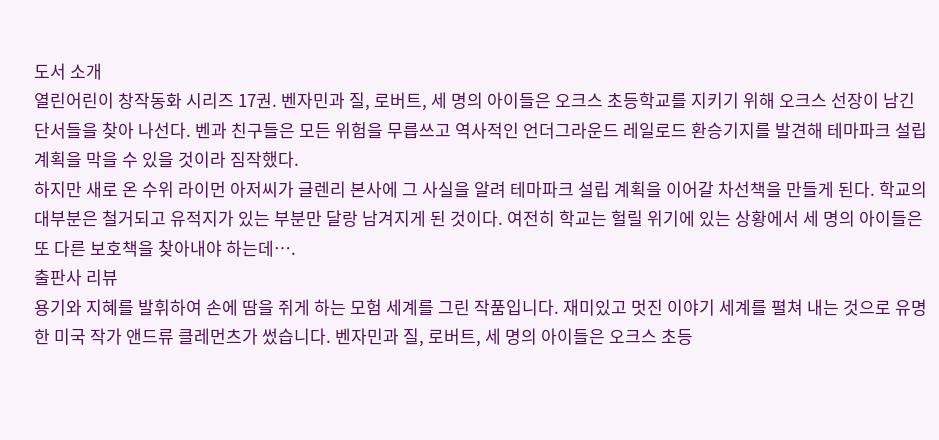도서 소개
열린어린이 창작동화 시리즈 17권. 벤자민과 질, 로버트, 세 명의 아이들은 오크스 초등학교를 지키기 위해 오크스 선장이 남긴 단서들을 찾아 나선다. 벤과 친구들은 모든 위험을 무릅쓰고 역사적인 언더그라운드 레일로드 환승기지를 발견해 테마파크 설립 계획을 막을 수 있을 것이라 짐작했다.
하지만 새로 온 수위 라이먼 아저씨가 글렌리 본사에 그 사실을 알려 테마파크 설립 계획을 이어갈 차선책을 만들게 된다. 학교의 대부분은 철거되고 유적지가 있는 부분만 달랑 남겨지게 된 것이다. 여전히 학교는 헐릴 위기에 있는 상황에서 세 명의 아이들은 또 다른 보호책을 찾아내야 하는데….
출판사 리뷰
용기와 지혜를 발휘하여 손에 땀을 쥐게 하는 모험 세계를 그린 작품입니다. 재미있고 멋진 이야기 세계를 펼쳐 내는 것으로 유명한 미국 작가 앤드류 클레먼츠가 썼습니다. 벤자민과 질, 로버트, 세 명의 아이들은 오크스 초등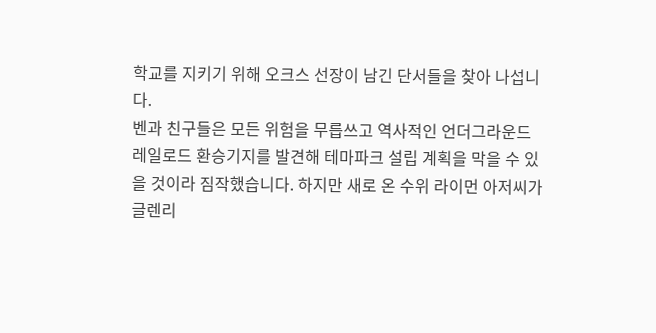학교를 지키기 위해 오크스 선장이 남긴 단서들을 찾아 나섭니다.
벤과 친구들은 모든 위험을 무릅쓰고 역사적인 언더그라운드 레일로드 환승기지를 발견해 테마파크 설립 계획을 막을 수 있을 것이라 짐작했습니다. 하지만 새로 온 수위 라이먼 아저씨가 글렌리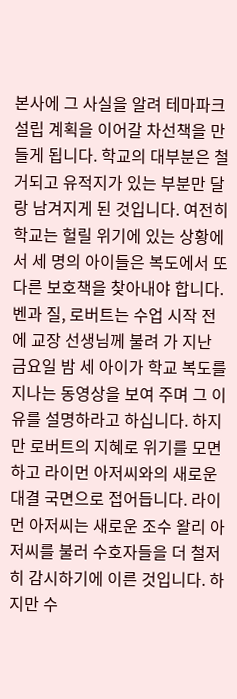본사에 그 사실을 알려 테마파크 설립 계획을 이어갈 차선책을 만들게 됩니다. 학교의 대부분은 철거되고 유적지가 있는 부분만 달랑 남겨지게 된 것입니다. 여전히 학교는 헐릴 위기에 있는 상황에서 세 명의 아이들은 복도에서 또 다른 보호책을 찾아내야 합니다.
벤과 질, 로버트는 수업 시작 전에 교장 선생님께 불려 가 지난 금요일 밤 세 아이가 학교 복도를 지나는 동영상을 보여 주며 그 이유를 설명하라고 하십니다. 하지만 로버트의 지혜로 위기를 모면하고 라이먼 아저씨와의 새로운 대결 국면으로 접어듭니다. 라이먼 아저씨는 새로운 조수 왈리 아저씨를 불러 수호자들을 더 철저히 감시하기에 이른 것입니다. 하지만 수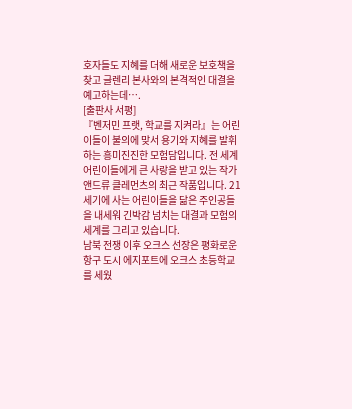호자들도 지혜를 더해 새로운 보호책을 찾고 글렌리 본사와의 본격적인 대결을 예고하는데….
[출판사 서평]
『벤저민 프랫, 학교를 지켜라』는 어린이들이 불의에 맞서 용기와 지혜를 발휘하는 흥미진진한 모험담입니다. 전 세계 어린이들에게 큰 사랑을 받고 있는 작가 앤드류 클레먼츠의 최근 작품입니다. 21세기에 사는 어린이들을 닮은 주인공들을 내세워 긴박감 넘치는 대결과 모험의 세계를 그리고 있습니다.
남북 전쟁 이후 오크스 선장은 평화로운 항구 도시 에지포트에 오크스 초등학교를 세웠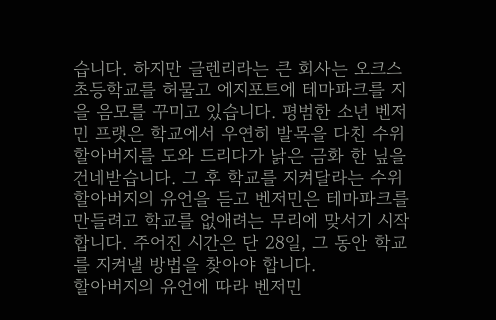습니다. 하지만 글렌리라는 큰 회사는 오크스 초등학교를 허물고 에지포트에 테마파크를 지을 음모를 꾸미고 있습니다. 평범한 소년 벤저민 프랫은 학교에서 우연히 발목을 다친 수위 할아버지를 도와 드리다가 낡은 금화 한 닢을 건네받습니다. 그 후 학교를 지켜달라는 수위 할아버지의 유언을 듣고 벤저민은 테마파크를 만들려고 학교를 없애려는 무리에 맞서기 시작합니다. 주어진 시간은 단 28일, 그 동안 학교를 지켜낼 방법을 찾아야 합니다.
할아버지의 유언에 따라 벤저민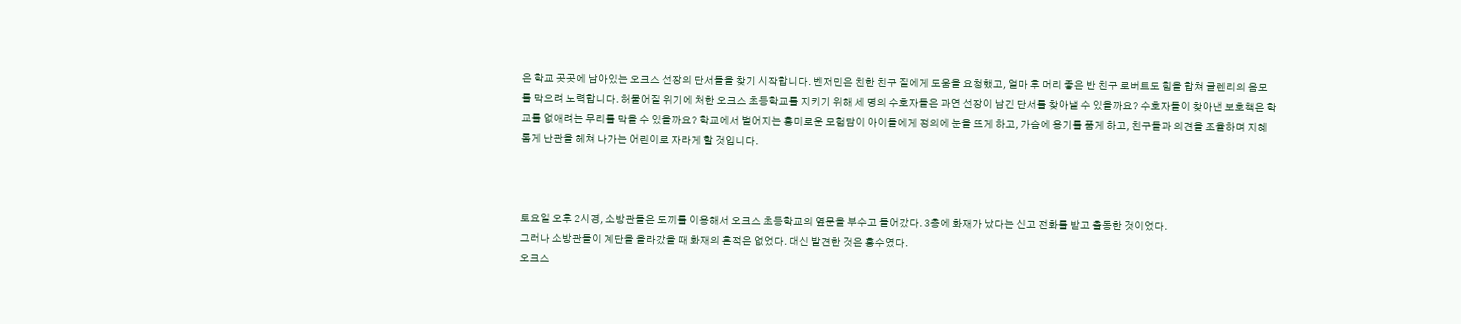은 학교 곳곳에 남아있는 오크스 선장의 단서들을 찾기 시작합니다. 벤저민은 친한 친구 질에게 도움을 요청했고, 얼마 후 머리 좋은 반 친구 로버트도 힘을 합쳐 글렌리의 음모를 막으려 노력합니다. 허물어질 위기에 처한 오크스 초등학교를 지키기 위해 세 명의 수호자들은 과연 선장이 남긴 단서를 찾아낼 수 있을까요? 수호자들이 찾아낸 보호책은 학교를 없애려는 무리를 막을 수 있을까요? 학교에서 벌어지는 흥미로운 모험담이 아이들에게 정의에 눈을 뜨게 하고, 가슴에 용기를 품게 하고, 친구들과 의견을 조율하며 지혜롭게 난관을 헤쳐 나가는 어린이로 자라게 할 것입니다.



토요일 오후 2시경, 소방관들은 도끼를 이용해서 오크스 초등학교의 옆문을 부수고 들어갔다. 3층에 화재가 났다는 신고 전화를 받고 출동한 것이었다.
그러나 소방관들이 계단을 올라갔을 때 화재의 흔적은 없었다. 대신 발견한 것은 홍수였다.
오크스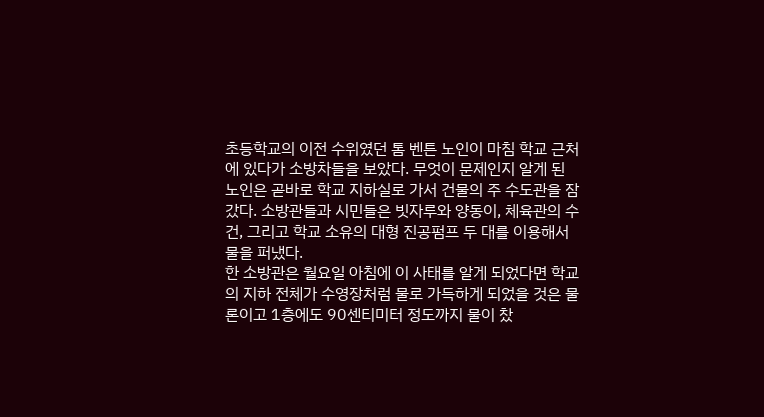초등학교의 이전 수위였던 톰 벤튼 노인이 마침 학교 근처에 있다가 소방차들을 보았다. 무엇이 문제인지 알게 된 노인은 곧바로 학교 지하실로 가서 건물의 주 수도관을 잠갔다. 소방관들과 시민들은 빗자루와 양동이, 체육관의 수건, 그리고 학교 소유의 대형 진공펌프 두 대를 이용해서 물을 퍼냈다.
한 소방관은 월요일 아침에 이 사태를 알게 되었다면 학교의 지하 전체가 수영장처럼 물로 가득하게 되었을 것은 물론이고 1층에도 90센티미터 정도까지 물이 찼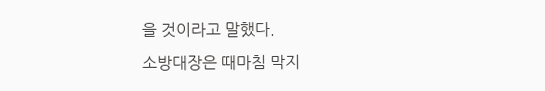을 것이라고 말했다.
소방대장은 때마침 막지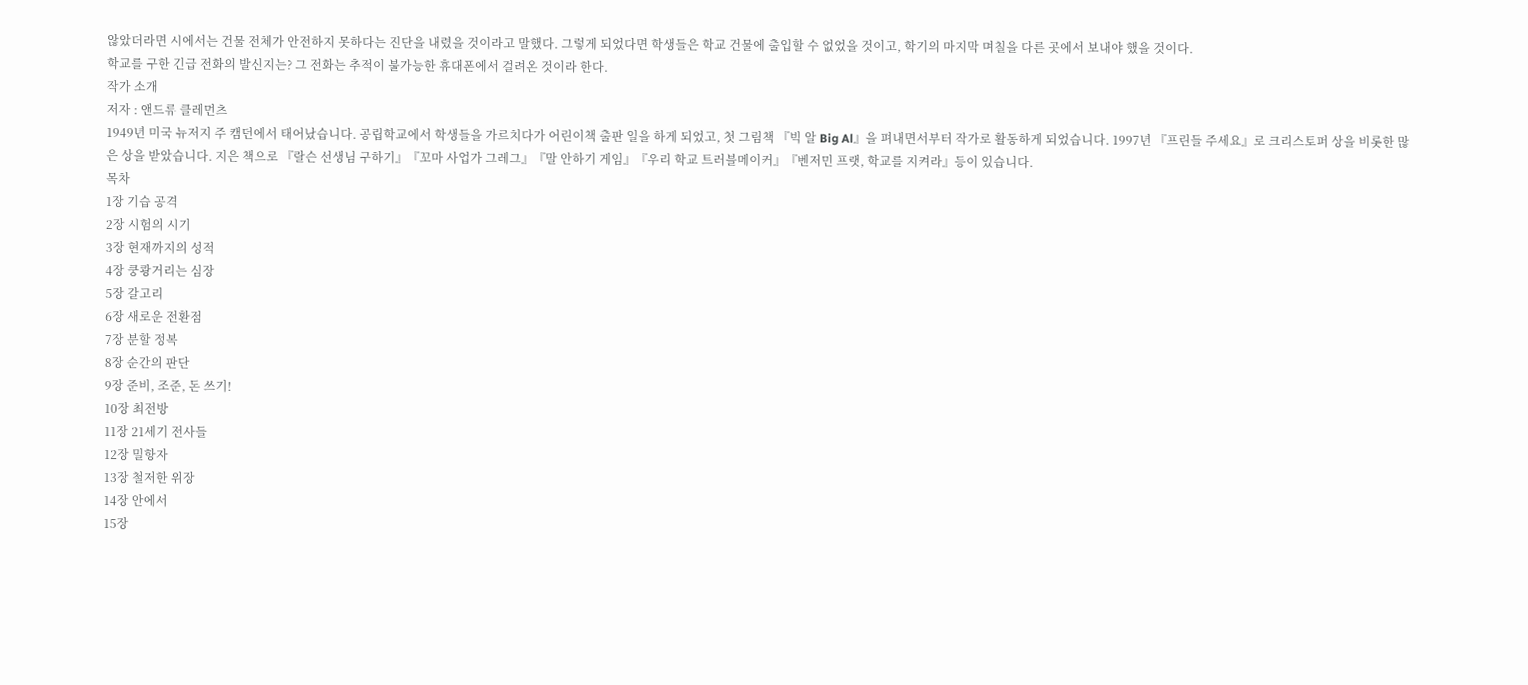않았더라면 시에서는 건물 전체가 안전하지 못하다는 진단을 내렸을 것이라고 말했다. 그렇게 되었다면 학생들은 학교 건물에 출입할 수 없었을 것이고, 학기의 마지막 며칠을 다른 곳에서 보내야 했을 것이다.
학교를 구한 긴급 전화의 발신지는? 그 전화는 추적이 불가능한 휴대폰에서 걸려온 것이라 한다.
작가 소개
저자 : 앤드류 클레먼츠
1949년 미국 뉴저지 주 캠던에서 태어났습니다. 공립학교에서 학생들을 가르치다가 어린이책 출판 일을 하게 되었고, 첫 그림책 『빅 알 Big Al』을 펴내면서부터 작가로 활동하게 되었습니다. 1997년 『프린들 주세요』로 크리스토퍼 상을 비롯한 많은 상을 받았습니다. 지은 책으로 『랄슨 선생님 구하기』『꼬마 사업가 그레그』『말 안하기 게임』『우리 학교 트러블메이커』『벤저민 프랫, 학교를 지켜라』등이 있습니다.
목차
1장 기습 공격
2장 시험의 시기
3장 현재까지의 성적
4장 쿵쾅거리는 심장
5장 갈고리
6장 새로운 전환점
7장 분할 정복
8장 순간의 판단
9장 준비, 조준, 돈 쓰기!
10장 최전방
11장 21세기 전사들
12장 밀항자
13장 철저한 위장
14장 안에서
15장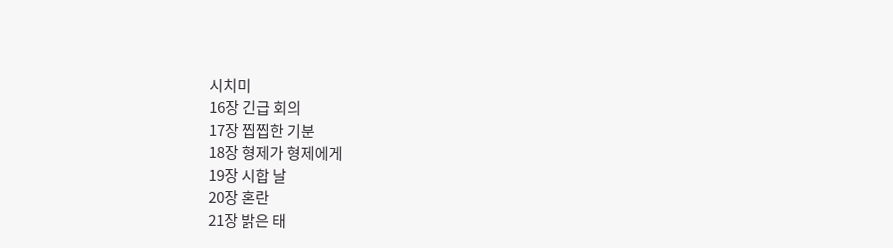시치미
16장 긴급 회의
17장 찝찝한 기분
18장 형제가 형제에게
19장 시합 날
20장 혼란
21장 밝은 태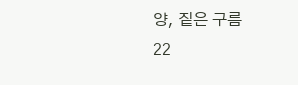양, 짙은 구름
22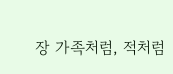장 가족처럼, 적처럼